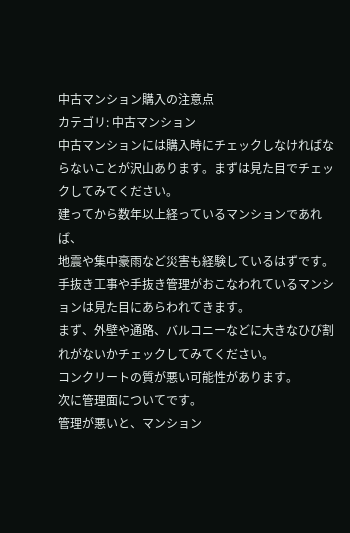中古マンション購入の注意点
カテゴリ: 中古マンション
中古マンションには購入時にチェックしなければならないことが沢山あります。まずは見た目でチェックしてみてください。
建ってから数年以上経っているマンションであれば、
地震や集中豪雨など災害も経験しているはずです。
手抜き工事や手抜き管理がおこなわれているマンションは見た目にあらわれてきます。
まず、外壁や通路、バルコニーなどに大きなひび割れがないかチェックしてみてください。
コンクリートの質が悪い可能性があります。
次に管理面についてです。
管理が悪いと、マンション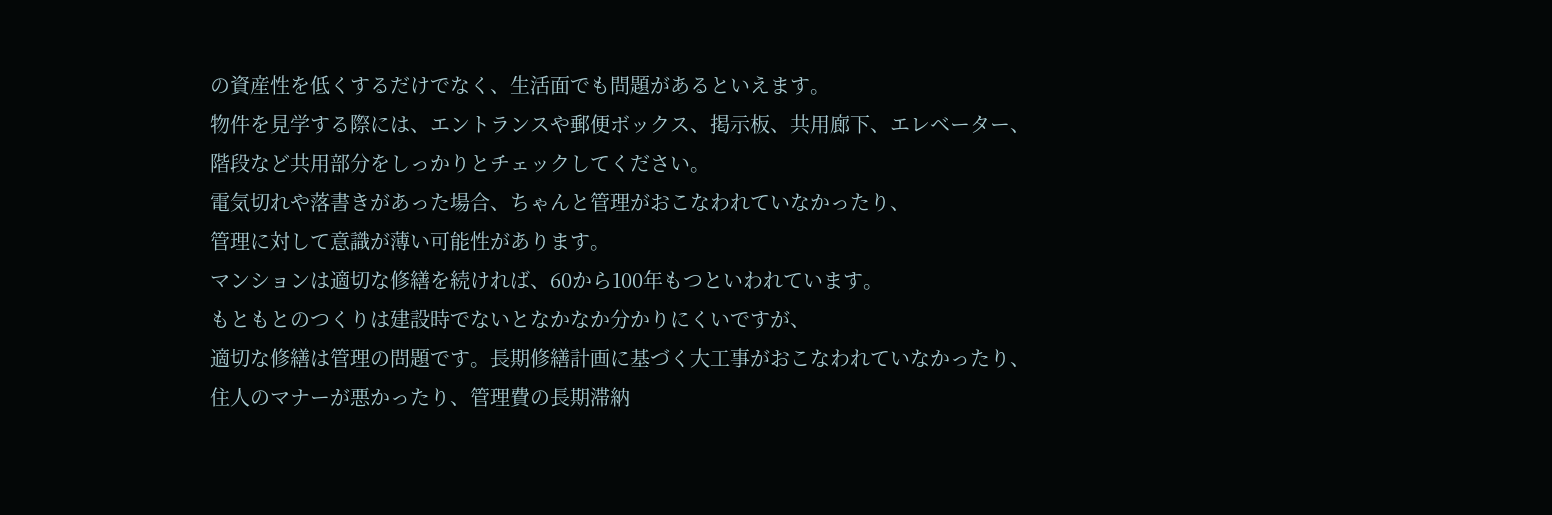の資産性を低くするだけでなく、生活面でも問題があるといえます。
物件を見学する際には、エントランスや郵便ボックス、掲示板、共用廊下、エレベーター、
階段など共用部分をしっかりとチェックしてください。
電気切れや落書きがあった場合、ちゃんと管理がおこなわれていなかったり、
管理に対して意識が薄い可能性があります。
マンションは適切な修繕を続ければ、60から100年もつといわれています。
もともとのつくりは建設時でないとなかなか分かりにくいですが、
適切な修繕は管理の問題です。長期修繕計画に基づく大工事がおこなわれていなかったり、
住人のマナーが悪かったり、管理費の長期滞納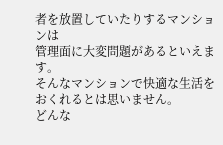者を放置していたりするマンションは
管理面に大変問題があるといえます。
そんなマンションで快適な生活をおくれるとは思いません。
どんな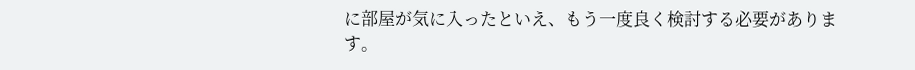に部屋が気に入ったといえ、もう一度良く検討する必要があります。